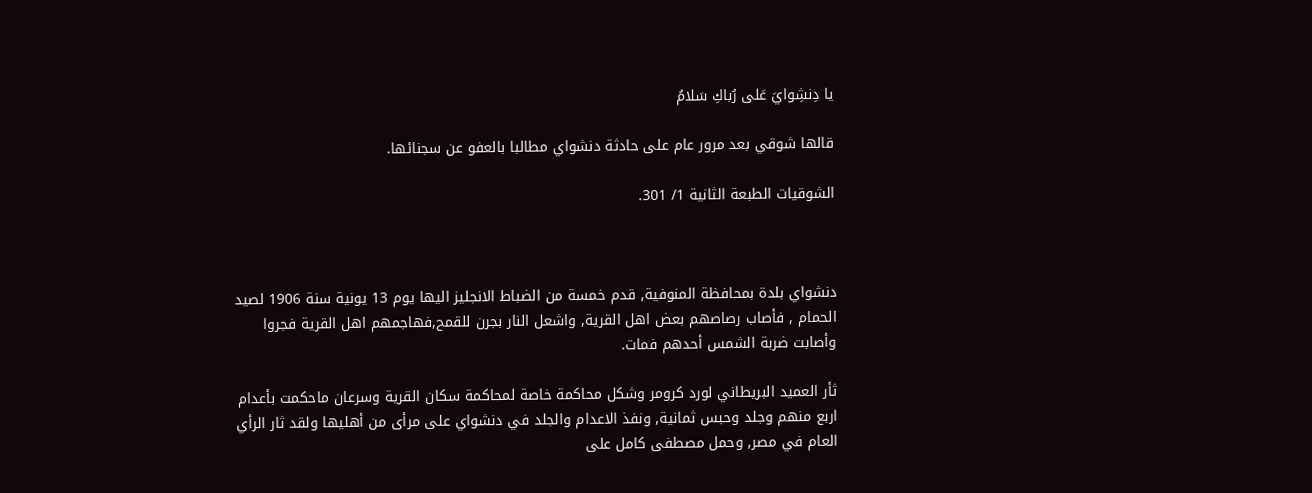يا دِنشِوايَ عَلى رُباكِ سَلامُ

قالها شوقي بعد مرور عام على حادثة دنشواي مطالبا بالعفو عن سجنائها.

الشوقيات الطبعة الثانية 1/ 301.



دنشواي بلدة بمحافظة المنوفية, قدم خمسة من الضباط الانجليز اليها يوم 13 يونية سنة 1906 لصيد الحمام , فأصاب رصاصهم بعض اهل القرية, واشعل النار بجرن للقمح,فهاجمهم اهل القرية فجروا وأصابت ضربة الشمس أحدهم فمات.

ثأر العميد البريطاني لورد كرومر وشكل محاكمة خاصة لمحاكمة سكان القرية وسرعان ماحكمت بأعدام اربع منهم وجلد وحبس ثمانية, ونفذ الاعدام والجلد في دنشواي على مرأى من أهليها ولقد ثار الرأي العام في مصر, وحمل مصطفى كامل على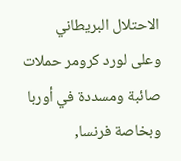الاحتلال البريطاني وعلى لورد كرومر حملات صائبة ومسددة في أوربا وبخاصة فرنسا,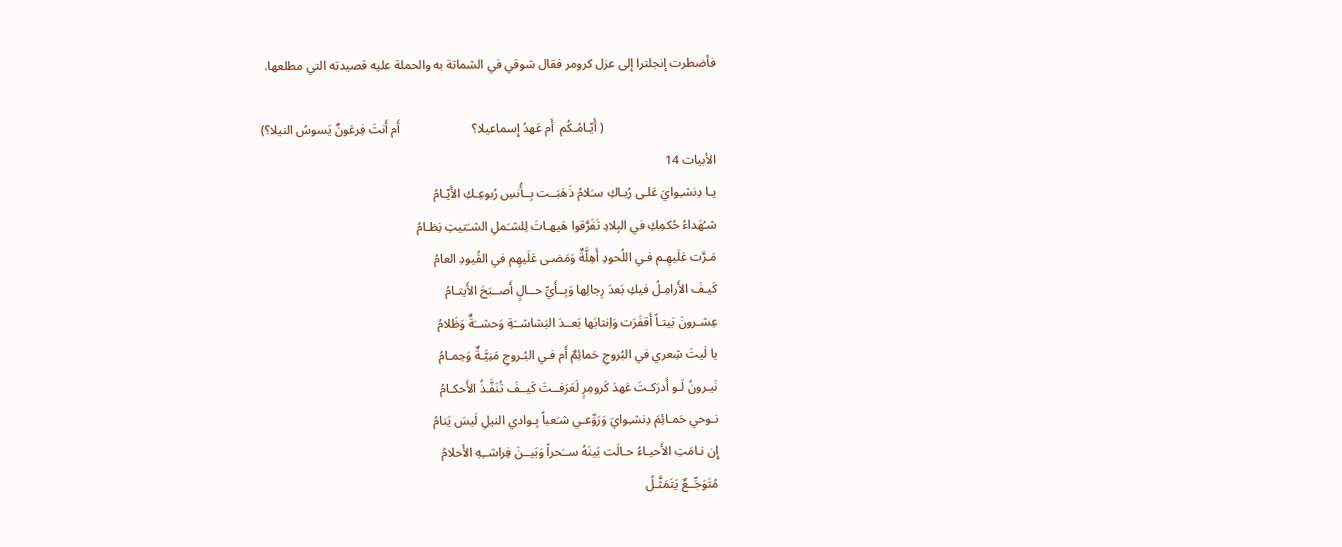فأضطرت إنجلترا إلى عزل كرومر فقال شوقي في الشماتة به والحملة عليه قصيدته التي مطلعها.

                                    ( أَيّـامُـكُم  أَم عَهدُ إِسماعيلا؟                       أَم أَنتَ فِرعَونٌ يَسوسُ النيلا؟)
الأبيات 14
يـا دِنشـِوايَ عَلـى رُبـاكِ سـَلامُ ذَهَبَــت بِــأُنسِ رُبوعِـكِ الأَيّـامُ
شـُهَداءُ حُكمِكِ في البِلادِ تَفَرَّقوا هَيهـاتَ لِلشـَملِ الشـَتيتِ نِظـامُ
مَـرَّت عَلَيهِـم فـي اللُحودِ أَهِلَّةٌ وَمَضـى عَلَيهِم في القُيودِ العامُ
كَيـفَ الأَرامِـلُ فيكِ بَعدَ رِجالِها وَبِــأَيِّ حــالٍ أَصــبَحَ الأَيتـامُ
عِشـرونَ بَيتـاً أَقفَرَت وَاِنتابَها بَعــدَ البَشاشــَةِ وَحشــَةٌ وَظَلامُ
يا لَيتَ شِعري في البُروجِ حَمائِمٌ أَم فـي البُـروجِ مَنِيَّـةٌ وَحِمـامُ
نَيـرونُ لَـو أَدرَكـتَ عَهدَ كَرومِرٍ لَعَرَفــتَ كَيــفَ تُنَفَّـذُ الأَحكـامُ
نـوحي حَمـائِمَ دِنشـِوايَ وَرَوِّعـي شـَعباً بِـوادي النيلِ لَيسَ يَنامُ
إِن نـامَتِ الأَحيـاءُ حـالَت بَينَهُ ســَحراً وَبَيــنَ فِراشــِهِ الأَحلامُ
مُتَوَجِّــعٌ يَتَمَثَّـلُ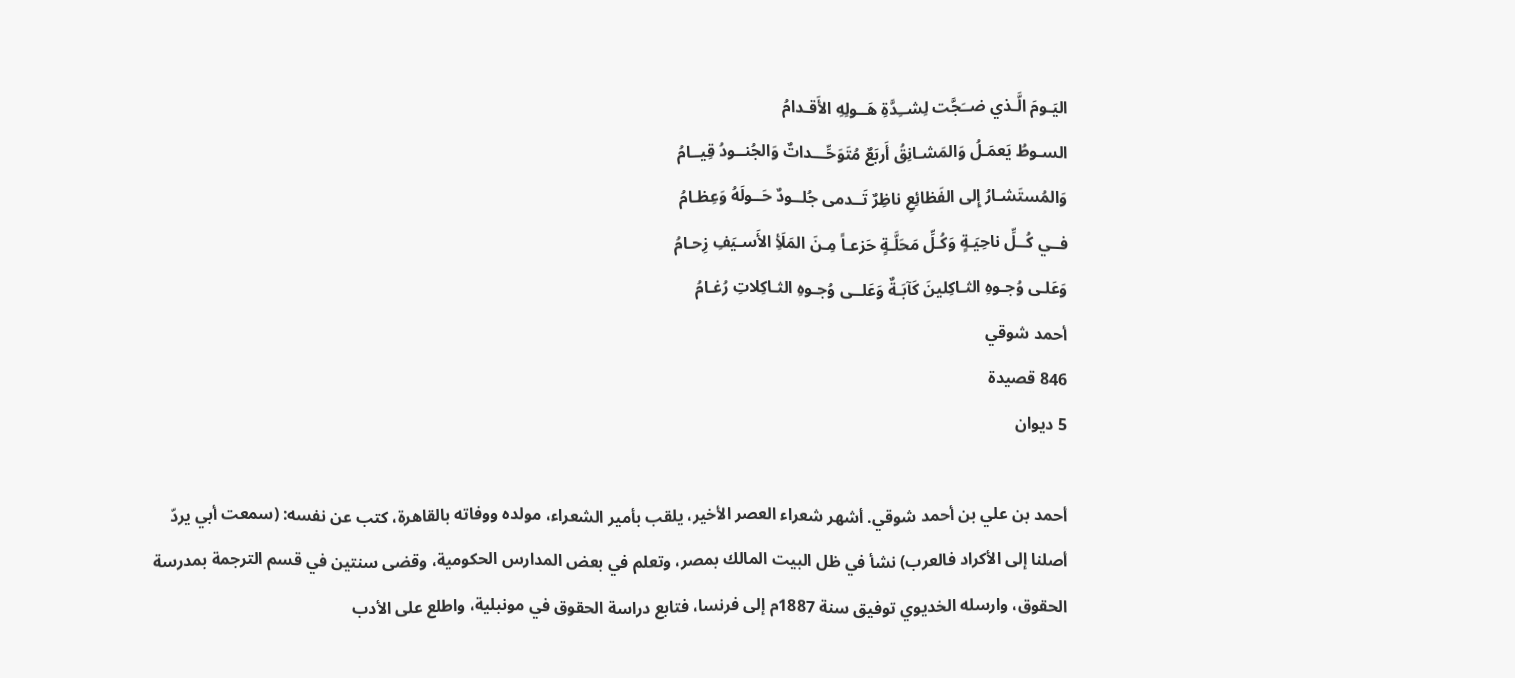اليَـومَ الَّـذي ضــَجَّت لِشــِدَّةِ هَــولِهِ الأَقـدامُ
السـوطُ يَعمَـلُ وَالمَشـانِقُ أَربَعٌ مُتَوَحِّـــداتٌ وَالجُنــودُ قِيــامُ
وَالمُستَشـارُ إِلى الفَظائِعِ ناظِرٌ تَــدمى جُلــودٌ حَــولَهُ وَعِظـامُ
فــي كُــلِّ ناحِيَـةٍ وَكُـلِّ مَحَلَّـةٍ حَزعـاً مِـنَ المَلَأِ الأَسـيَفِ زِحـامُ
وَعَلـى وُجـوهِ الثـاكِلينَ كَآبَـةٌ وَعَلــى وُجـوهِ الثـاكِلاتِ رُغـامُ
أحمد شوقي
846 قصيدة
5 ديوان

أحمد بن علي بن أحمد شوقي. أشهر شعراء العصر الأخير، يلقب بأمير الشعراء، مولده ووفاته بالقاهرة، كتب عن نفسه: (سمعت أبي يردّ أصلنا إلى الأكراد فالعرب) نشأ في ظل البيت المالك بمصر، وتعلم في بعض المدارس الحكومية، وقضى سنتين في قسم الترجمة بمدرسة الحقوق، وارسله الخديوي توفيق سنة 1887م إلى فرنسا، فتابع دراسة الحقوق في مونبلية، واطلع على الأدب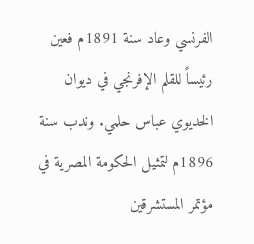الفرنسي وعاد سنة 1891م فعين رئيساً للقلم الإفرنجي في ديوان الخديوي عباس حلمي. وندب سنة 1896م لتمثيل الحكومة المصرية في مؤتمر المستشرقين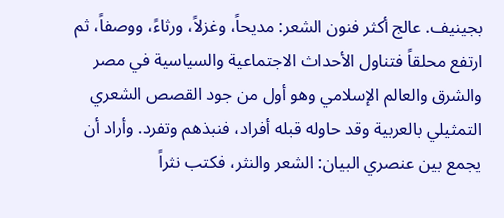بجينيف. عالج أكثر فنون الشعر: مديحاً، وغزلاً، ورثاءً، ووصفاً، ثم ارتفع محلقاً فتناول الأحداث الاجتماعية والسياسية في مصر والشرق والعالم الإسلامي وهو أول من جود القصص الشعري التمثيلي بالعربية وقد حاوله قبله أفراد، فنبذهم وتفرد. وأراد أن يجمع بين عنصري البيان: الشعر والنثر، فكتب نثراً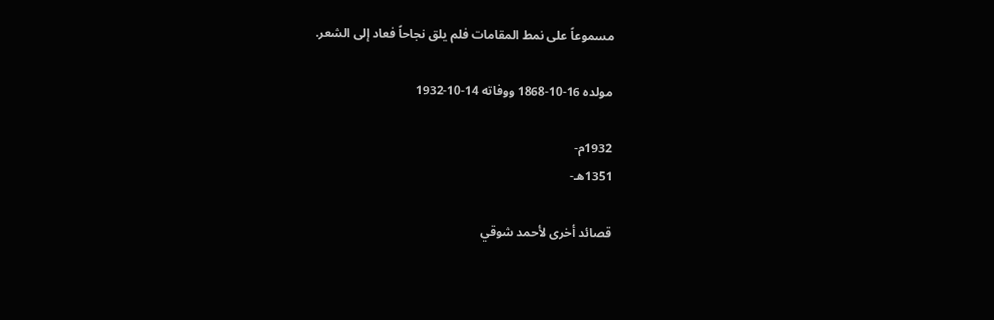مسموعاً على نمط المقامات فلم يلق نجاحاً فعاد إلى الشعر.

مولده 16-10-1868 ووفاته 14-10-1932

1932م-
1351هـ-

قصائد أخرى لأحمد شوقي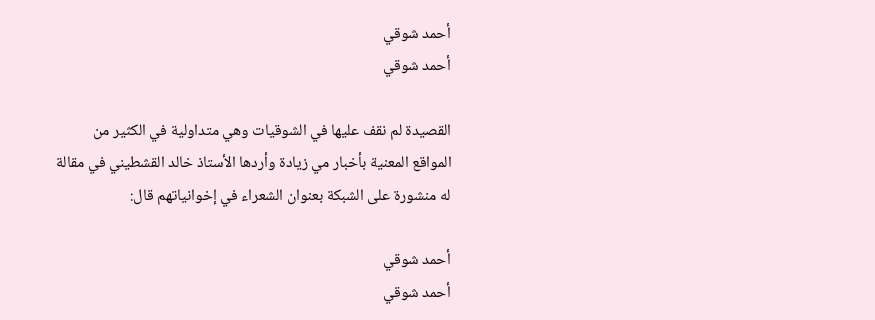أحمد شوقي
أحمد شوقي

القصيدة لم نقف عليها في الشوقيات وهي متداولية في الكثير من المواقع المعنية بأخبار مي زيادة وأردها الأستاذ خالد القشطيني في مقالة له منشورة على الشبكة بعنوان الشعراء في إخوانياتهم قال:

أحمد شوقي
أحمد شوقي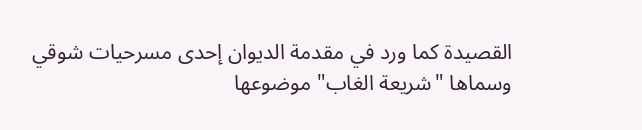القصيدة كما ورد في مقدمة الديوان إحدى مسرحيات شوقي وسماها "شريعة الغاب" موضوعها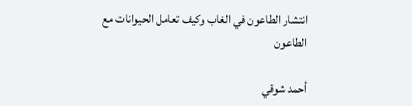انتشار الطاعون في الغاب وكيف تعامل الحيوانات مع الطاعون

أحمد شوقي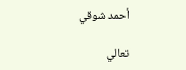أحمد شوقي

تعالي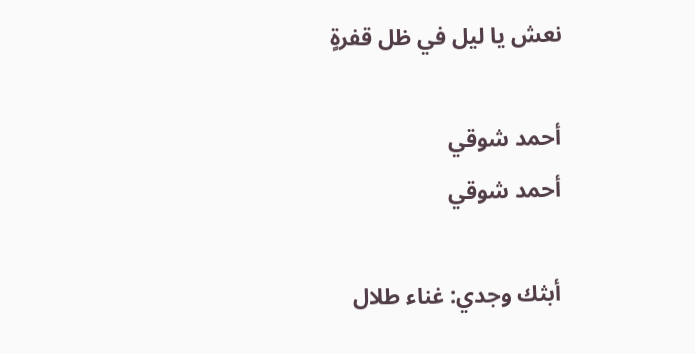نعش يا ليل في ظل قفرةٍ

أحمد شوقي
أحمد شوقي

أبثك وجدي: غناء طلال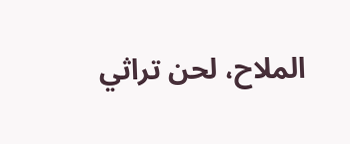الملاح، لحن تراثي